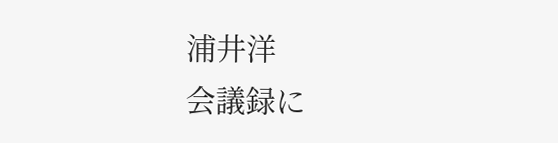浦井洋
会議録に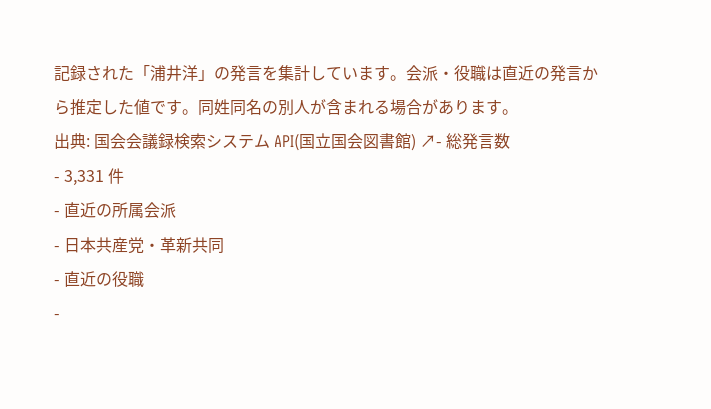記録された「浦井洋」の発言を集計しています。会派・役職は直近の発言から推定した値です。同姓同名の別人が含まれる場合があります。
出典: 国会会議録検索システム API(国立国会図書館) ↗- 総発言数
- 3,331 件
- 直近の所属会派
- 日本共産党・革新共同
- 直近の役職
-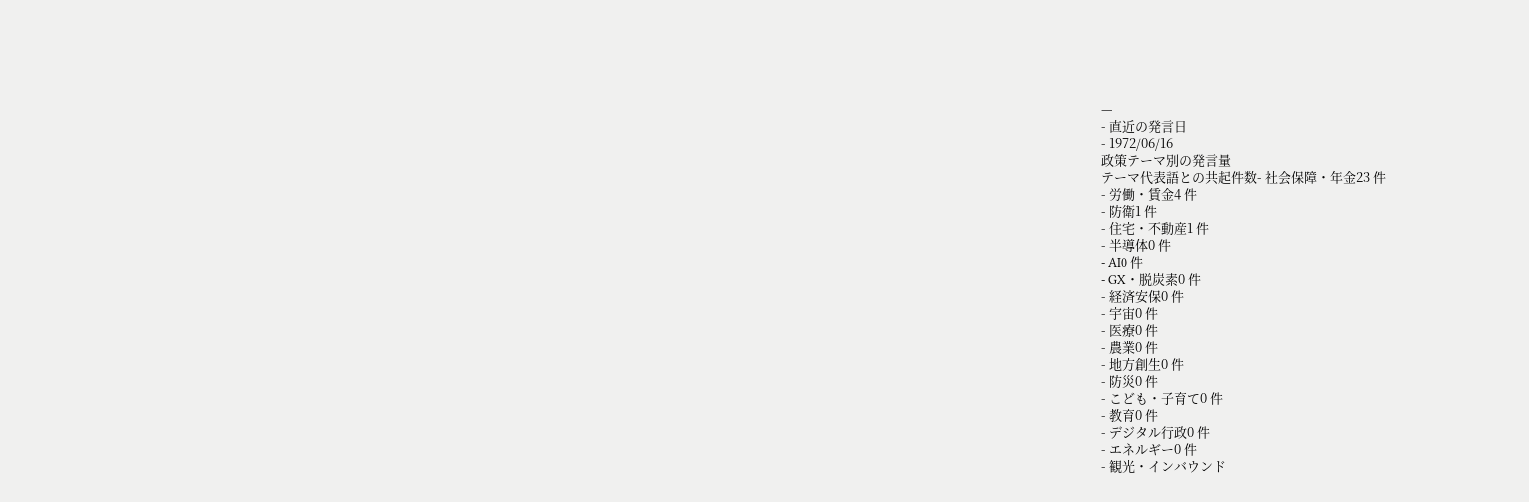—
- 直近の発言日
- 1972/06/16
政策テーマ別の発言量
テーマ代表語との共起件数- 社会保障・年金23 件
- 労働・賃金4 件
- 防衛1 件
- 住宅・不動産1 件
- 半導体0 件
- AI0 件
- GX・脱炭素0 件
- 経済安保0 件
- 宇宙0 件
- 医療0 件
- 農業0 件
- 地方創生0 件
- 防災0 件
- こども・子育て0 件
- 教育0 件
- デジタル行政0 件
- エネルギー0 件
- 観光・インバウンド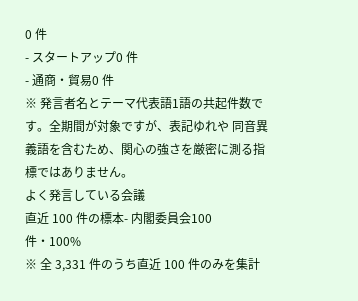0 件
- スタートアップ0 件
- 通商・貿易0 件
※ 発言者名とテーマ代表語1語の共起件数です。全期間が対象ですが、表記ゆれや 同音異義語を含むため、関心の強さを厳密に測る指標ではありません。
よく発言している会議
直近 100 件の標本- 内閣委員会100 件・100%
※ 全 3,331 件のうち直近 100 件のみを集計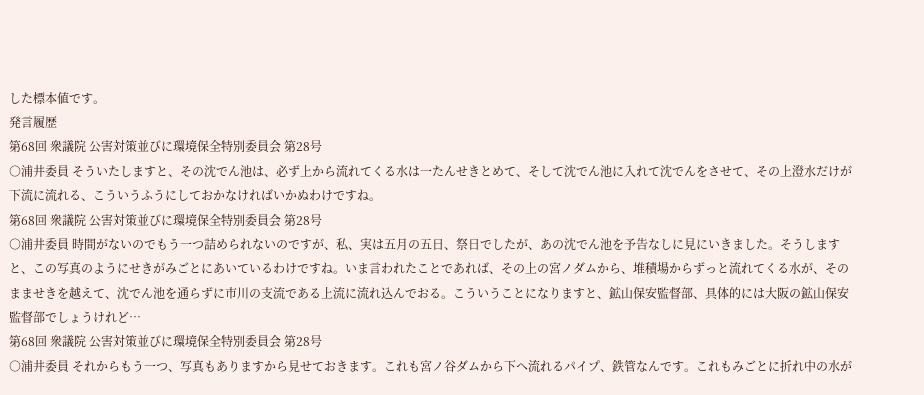した標本値です。
発言履歴
第68回 衆議院 公害対策並びに環境保全特別委員会 第28号
○浦井委員 そういたしますと、その沈でん池は、必ず上から流れてくる水は一たんせきとめて、そして沈でん池に入れて沈でんをさせて、その上澄水だけが下流に流れる、こういうふうにしておかなければいかぬわけですね。
第68回 衆議院 公害対策並びに環境保全特別委員会 第28号
○浦井委員 時間がないのでもう一つ詰められないのですが、私、実は五月の五日、祭日でしたが、あの沈でん池を予告なしに見にいきました。そうしますと、この写真のようにせきがみごとにあいているわけですね。いま言われたことであれば、その上の宮ノダムから、堆積場からずっと流れてくる水が、そのまませきを越えて、沈でん池を通らずに市川の支流である上流に流れ込んでおる。こういうことになりますと、鉱山保安監督部、具体的には大阪の鉱山保安監督部でしょうけれど…
第68回 衆議院 公害対策並びに環境保全特別委員会 第28号
○浦井委員 それからもう一つ、写真もありますから見せておきます。これも宮ノ谷ダムから下へ流れるパイプ、鉄管なんです。これもみごとに折れ中の水が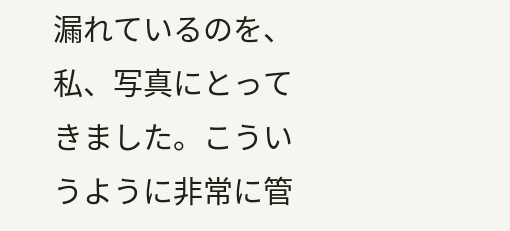漏れているのを、私、写真にとってきました。こういうように非常に管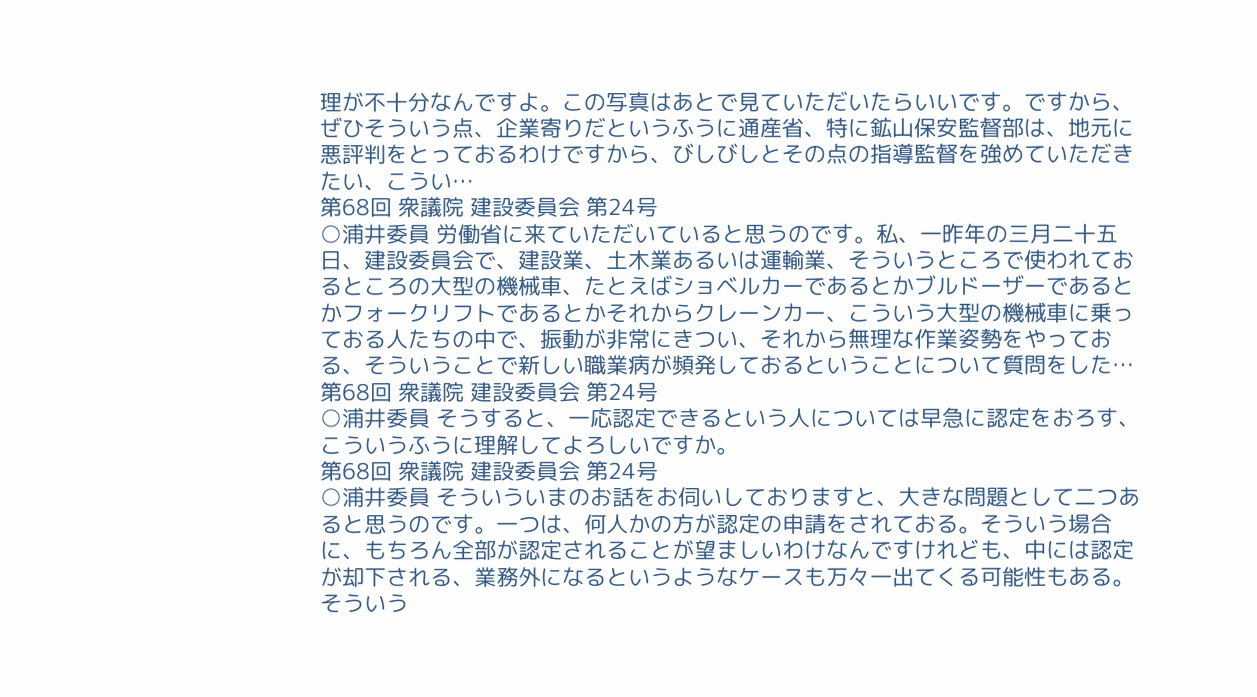理が不十分なんですよ。この写真はあとで見ていただいたらいいです。ですから、ぜひそういう点、企業寄りだというふうに通産省、特に鉱山保安監督部は、地元に悪評判をとっておるわけですから、びしびしとその点の指導監督を強めていただきたい、こうい…
第68回 衆議院 建設委員会 第24号
○浦井委員 労働省に来ていただいていると思うのです。私、一昨年の三月二十五日、建設委員会で、建設業、土木業あるいは運輸業、そういうところで使われておるところの大型の機械車、たとえばショベルカーであるとかブルドーザーであるとかフォークリフトであるとかそれからクレーンカー、こういう大型の機械車に乗っておる人たちの中で、振動が非常にきつい、それから無理な作業姿勢をやっておる、そういうことで新しい職業病が頻発しておるということについて質問をした…
第68回 衆議院 建設委員会 第24号
○浦井委員 そうすると、一応認定できるという人については早急に認定をおろす、こういうふうに理解してよろしいですか。
第68回 衆議院 建設委員会 第24号
○浦井委員 そういういまのお話をお伺いしておりますと、大きな問題として二つあると思うのです。一つは、何人かの方が認定の申請をされておる。そういう場合に、もちろん全部が認定されることが望ましいわけなんですけれども、中には認定が却下される、業務外になるというようなケースも万々一出てくる可能性もある。そういう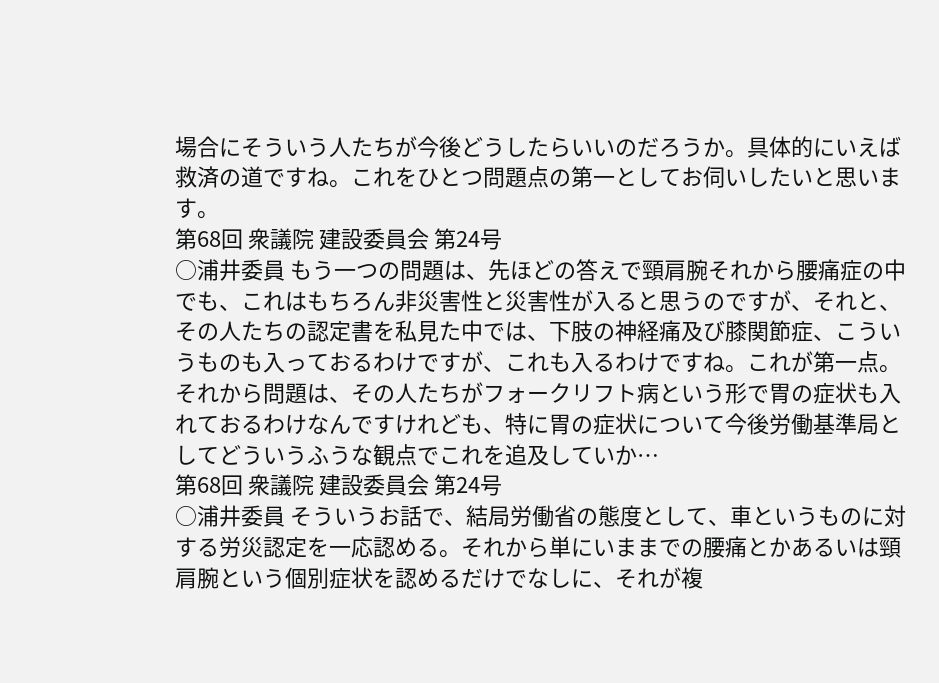場合にそういう人たちが今後どうしたらいいのだろうか。具体的にいえば救済の道ですね。これをひとつ問題点の第一としてお伺いしたいと思います。
第68回 衆議院 建設委員会 第24号
○浦井委員 もう一つの問題は、先ほどの答えで頸肩腕それから腰痛症の中でも、これはもちろん非災害性と災害性が入ると思うのですが、それと、その人たちの認定書を私見た中では、下肢の神経痛及び膝関節症、こういうものも入っておるわけですが、これも入るわけですね。これが第一点。それから問題は、その人たちがフォークリフト病という形で胃の症状も入れておるわけなんですけれども、特に胃の症状について今後労働基準局としてどういうふうな観点でこれを追及していか…
第68回 衆議院 建設委員会 第24号
○浦井委員 そういうお話で、結局労働省の態度として、車というものに対する労災認定を一応認める。それから単にいままでの腰痛とかあるいは頸肩腕という個別症状を認めるだけでなしに、それが複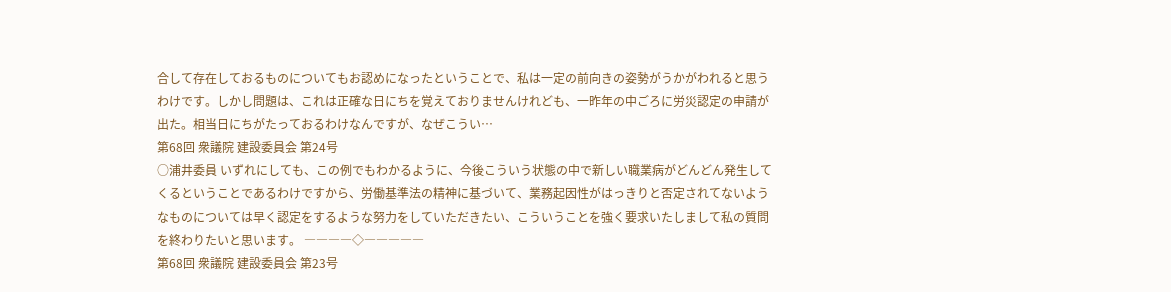合して存在しておるものについてもお認めになったということで、私は一定の前向きの姿勢がうかがわれると思うわけです。しかし問題は、これは正確な日にちを覚えておりませんけれども、一昨年の中ごろに労災認定の申請が出た。相当日にちがたっておるわけなんですが、なぜこうい…
第68回 衆議院 建設委員会 第24号
○浦井委員 いずれにしても、この例でもわかるように、今後こういう状態の中で新しい職業病がどんどん発生してくるということであるわけですから、労働基準法の精神に基づいて、業務起因性がはっきりと否定されてないようなものについては早く認定をするような努力をしていただきたい、こういうことを強く要求いたしまして私の質問を終わりたいと思います。 ――――◇―――――
第68回 衆議院 建設委員会 第23号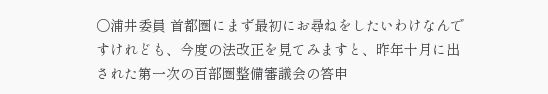○浦井委員 首都圏にまず最初にお尋ねをしたいわけなんですけれども、今度の法改正を見てみますと、昨年十月に出された第一次の百部圏整備審議会の答申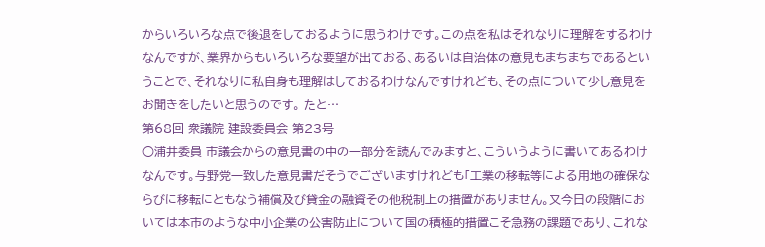からいろいろな点で後退をしておるように思うわけです。この点を私はそれなりに理解をするわけなんですが、業界からもいろいろな要望が出ておる、あるいは自治体の意見もまちまちであるということで、それなりに私自身も理解はしておるわけなんですけれども、その点について少し意見をお聞きをしたいと思うのです。 たと…
第68回 衆議院 建設委員会 第23号
○浦井委員 市議会からの意見書の中の一部分を読んでみますと、こういうように書いてあるわけなんです。与野党一致した意見書だそうでございますけれども「工業の移転等による用地の確保ならびに移転にともなう補償及び貸金の融資その他税制上の措置がありません。又今日の段階においては本市のような中小企業の公害防止について国の積極的措置こそ急務の課題であり、これな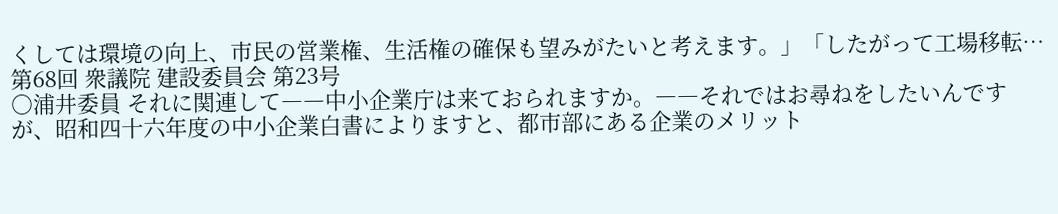くしては環境の向上、市民の営業権、生活権の確保も望みがたいと考えます。」「したがって工場移転…
第68回 衆議院 建設委員会 第23号
○浦井委員 それに関連して――中小企業庁は来ておられますか。――それではお尋ねをしたいんですが、昭和四十六年度の中小企業白書によりますと、都市部にある企業のメリット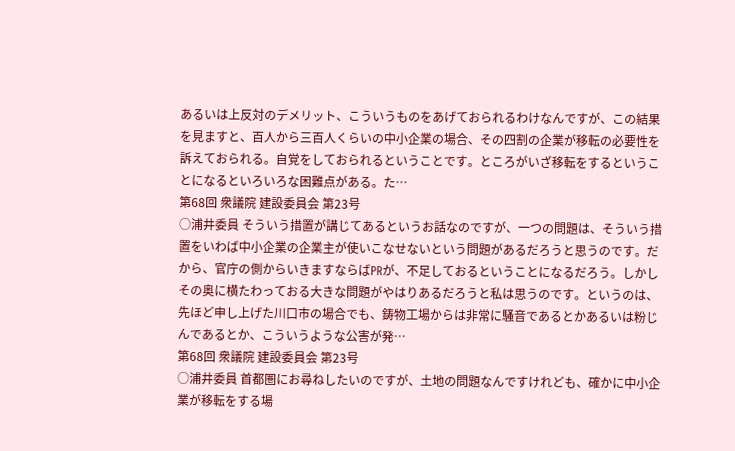あるいは上反対のデメリット、こういうものをあげておられるわけなんですが、この結果を見ますと、百人から三百人くらいの中小企業の場合、その四割の企業が移転の必要性を訴えておられる。自覚をしておられるということです。ところがいざ移転をするということになるといろいろな困難点がある。た…
第68回 衆議院 建設委員会 第23号
○浦井委員 そういう措置が講じてあるというお話なのですが、一つの問題は、そういう措置をいわば中小企業の企業主が使いこなせないという問題があるだろうと思うのです。だから、官庁の側からいきますならばPRが、不足しておるということになるだろう。しかしその奥に横たわっておる大きな問題がやはりあるだろうと私は思うのです。というのは、先ほど申し上げた川口市の場合でも、鋳物工場からは非常に騒音であるとかあるいは粉じんであるとか、こういうような公害が発…
第68回 衆議院 建設委員会 第23号
○浦井委員 首都圏にお尋ねしたいのですが、土地の問題なんですけれども、確かに中小企業が移転をする場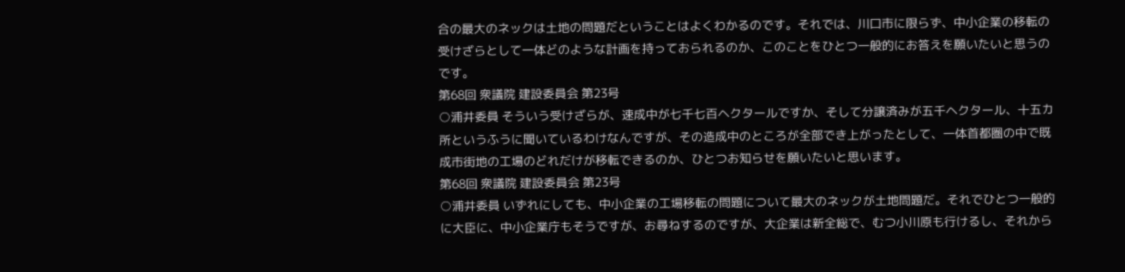合の最大のネックは土地の問題だということはよくわかるのです。それでは、川口市に限らず、中小企業の移転の受けざらとして一体どのような計画を持っておられるのか、このことをひとつ一般的にお答えを願いたいと思うのです。
第68回 衆議院 建設委員会 第23号
○浦井委員 そういう受けざらが、速成中が七千七百ヘクタールですか、そして分譲済みが五千ヘクタール、十五カ所というふうに聞いているわけなんですが、その造成中のところが全部でき上がったとして、一体首都圏の中で既成市街地の工場のどれだけが移転できるのか、ひとつお知らせを願いたいと思います。
第68回 衆議院 建設委員会 第23号
○浦井委員 いずれにしても、中小企業の工場移転の問題について最大のネックが土地問題だ。それでひとつ一般的に大臣に、中小企業庁もそうですが、お尋ねするのですが、大企業は新全総で、むつ小川原も行けるし、それから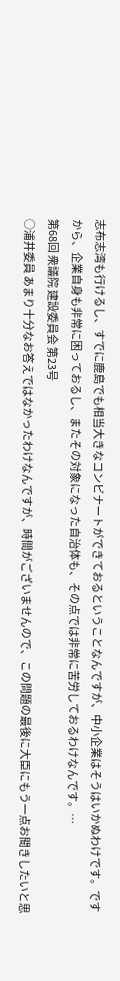志布志湾も行けるし、すでに鹿島でも相当大きなコンビナートができておるということなんですが、中小企業はそうはいかぬわけです。ですから、企業自身も非常に困っておるし、またその対象になった自治体も、その点では非常に苦労しておるわけなんです。…
第68回 衆議院 建設委員会 第23号
○浦井委員 あまり十分なお答えではなかったわけなんですが、時間がございませんので、この問題の最後に大臣にもう一点お聞きしたいと思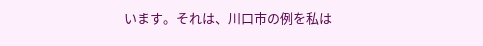います。それは、川口市の例を私は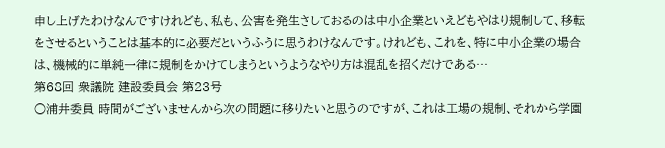申し上げたわけなんですけれども、私も、公害を発生さしておるのは中小企業といえどもやはり規制して、移転をさせるということは基本的に必要だというふうに思うわけなんです。けれども、これを、特に中小企業の場合は、機械的に単純一律に規制をかけてしまうというようなやり方は混乱を招くだけである…
第68回 衆議院 建設委員会 第23号
○浦井委員 時間がございませんから次の問題に移りたいと思うのですが、これは工場の規制、それから学園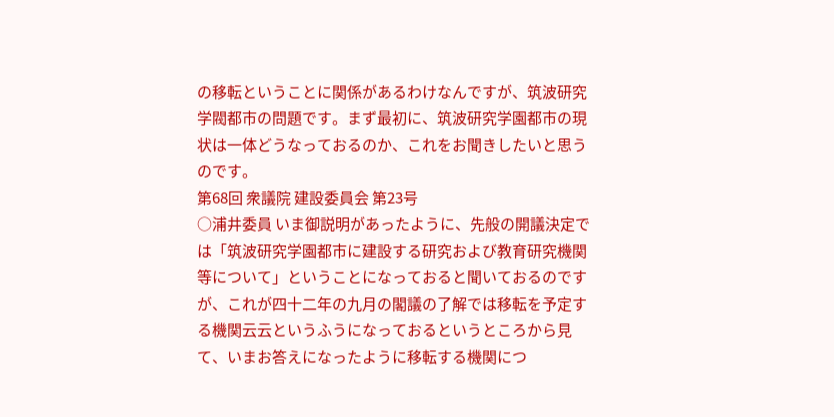の移転ということに関係があるわけなんですが、筑波研究学閥都市の問題です。まず最初に、筑波研究学園都市の現状は一体どうなっておるのか、これをお聞きしたいと思うのです。
第68回 衆議院 建設委員会 第23号
○浦井委員 いま御説明があったように、先般の開議決定では「筑波研究学園都市に建設する研究および教育研究機関等について」ということになっておると聞いておるのですが、これが四十二年の九月の閣議の了解では移転を予定する機関云云というふうになっておるというところから見て、いまお答えになったように移転する機関につ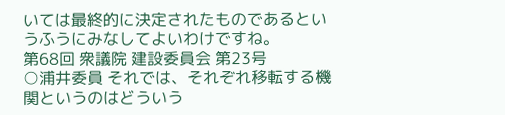いては最終的に決定されたものであるというふうにみなしてよいわけですね。
第68回 衆議院 建設委員会 第23号
○浦井委員 それでは、それぞれ移転する機関というのはどういう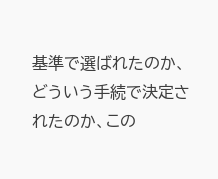基準で選ばれたのか、どういう手続で決定されたのか、この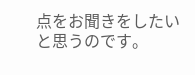点をお聞きをしたいと思うのです。